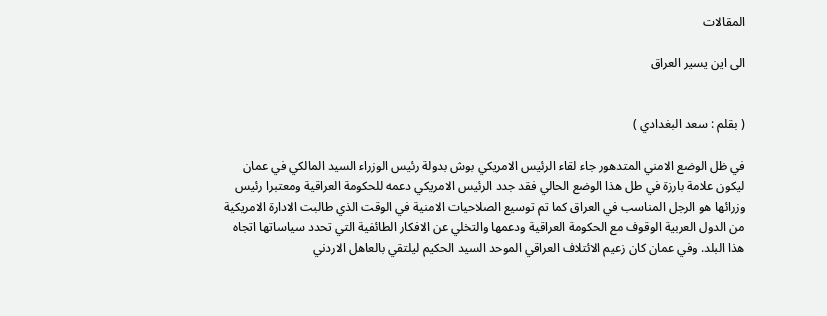المقالات

الى اين يسير العراق


( بقلم : سعد البغدادي )

في ظل الوضع الامني المتدهور جاء لقاء الرئيس الامريكي بوش بدولة رئيس الوزراء السيد المالكي في عمان ليكون علامة بارزة في طل هذا الوضع الحالي فقد جدد الرئيس الامريكي دعمه للحكومة العراقية ومعتبرا رئيس وزرائها هو الرجل المناسب في العراق كما تم توسيع الصلاحيات الامنية في الوقت الذي طالبت الادارة الامريكية من الدول العربية الوقوف مع الحكومة العراقية ودعمها والتخلي عن الافكار الطائفية التي تحدد سياساتها اتجاه هذا البلد. وفي عمان كان زعيم الائتلاف العراقي الموحد السيد الحكيم ليلتقي بالعاهل الاردني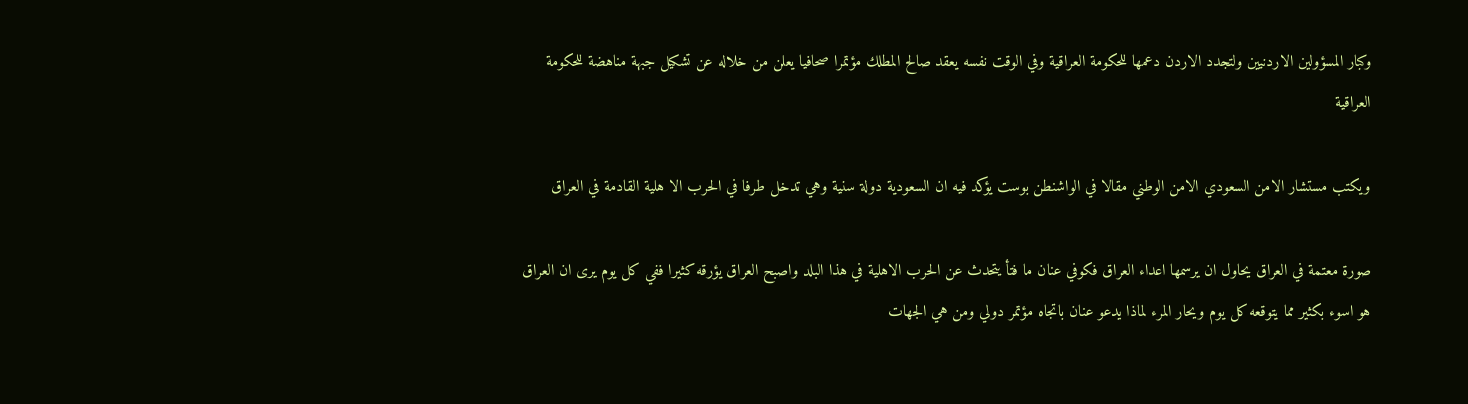وكبار المسؤولين الاردنيين ولتجدد الاردن دعمها للحكومة العراقية وفي الوقت نفسه يعقد صالح المطلك مؤتمرا صحافيا يعلن من خلاله عن تشكيل جبهة مناهضة للحكومة العراقية

ويكتب مستشار الامن السعودي الامن الوطني مقالا في الواشنطن بوست يؤكد فيه ان السعودية دولة سنية وهي تدخل طرفا في الحرب الا هلية القادمة في العراق

صورة معتمة في العراق يحاول ان يرسمها اعداء العراق فكوفي عنان ما فتأ يتحدث عن الحرب الاهلية في هذا البلد واصبح العراق يؤرقه كثيرا ففي كل يوم يرى ان العراق هو اسوء بكثير مما يتوقعه كل يوم ويحار المرء لماذا يدعو عنان باتجاه مؤتمر دولي ومن هي الجهات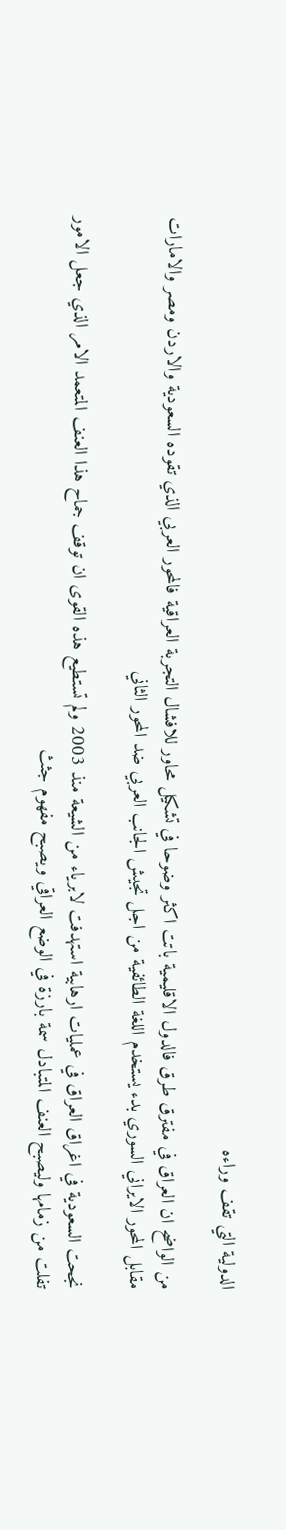الدولية التي تقف وراءه

من الواضح ان العراق في مفترق طرق فالدول الاقليمية باتت اكثر وضوحا في تشكيل محاور للافشال التجربة العراقية فالمحور العربي الذي تقوده السعودية والاردن ومصر والامارات مقابل المحور الايراني السوري بدء يستخدم اللغة الطائفية من اجل تجيش الجانب العربي ضد المحور الثاني

نجحت السعودية في اغراق العراق في عمليات ارهابية استهدفت لابرياء من الشيعة منذ 2003 ولم تستطيع هذه القوى ان توقف جماح هذا العنف المتعمد الامر الذي جعل الامور تفلت من زمامها وليصبح العنف المتبادل سمة بارزة في الوضع العراقي ويصبح مفهوم جثث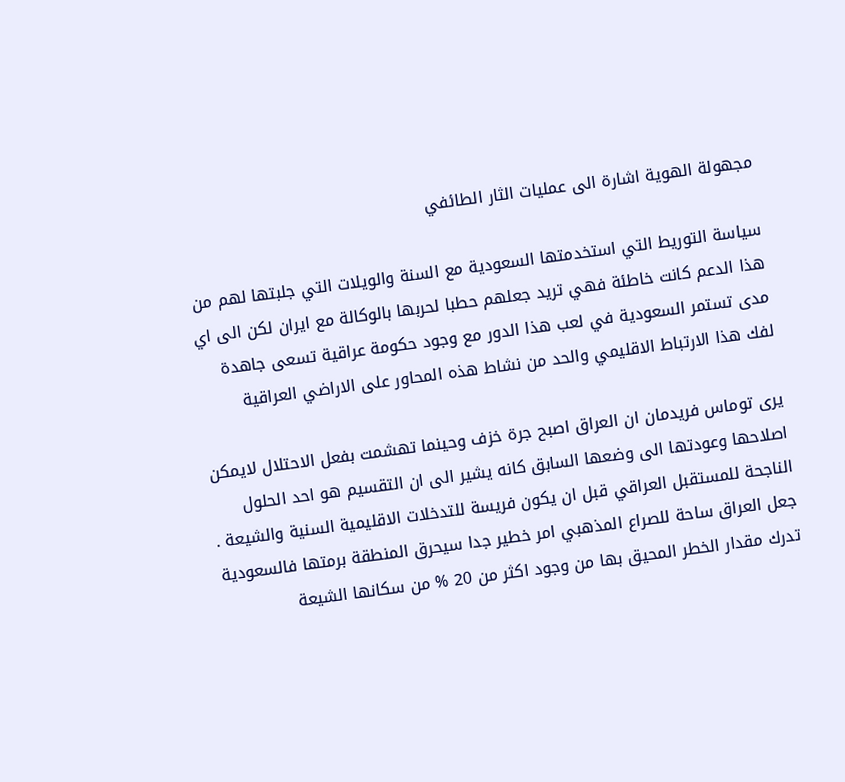مجهولة الهوية اشارة الى عمليات الثار الطائفي

سياسة التوريط التي استخدمتها السعودية مع السنة والويلات التي جلبتها لهم من هذا الدعم كانت خاطئة فهي تريد جعلهم حطبا لحربها بالوكالة مع ايران لكن الى اي مدى تستمر السعودية في لعب هذا الدور مع وجود حكومة عراقية تسعى جاهدة لفك هذا الارتباط الاقليمي والحد من نشاط هذه المحاور على الاراضي العراقية

يرى توماس فريدمان ان العراق اصبح جرة خزف وحينما تهشمت بفعل الاحتلال لايمكن اصلاحها وعودتها الى وضعها السابق كانه يشير الى ان التقسيم هو احد الحلول الناجحة للمستقبل العراقي قبل ان يكون فريسة للتدخلات الاقليمية السنية والشيعة . جعل العراق ساحة للصراع المذهبي امر خطير جدا سيحرق المنطقة برمتها فالسعودية تدرك مقدار الخطر المحيق بها من وجود اكثر من 20 % من سكانها الشيعة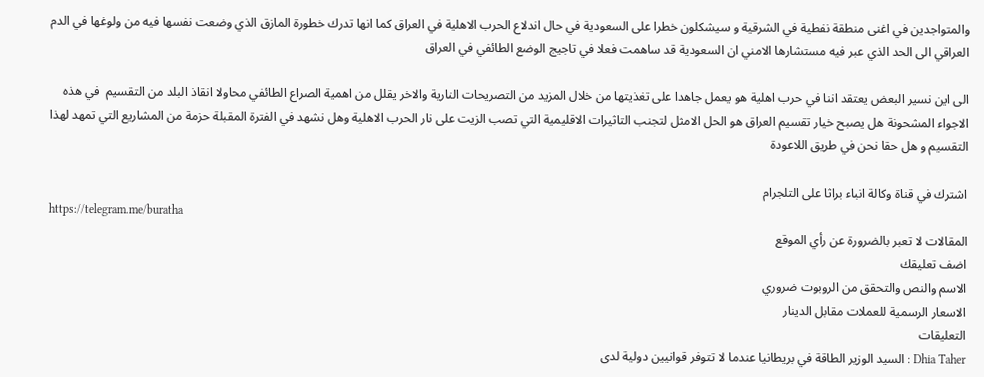والمتواجدين في اغنى منطقة نفطية في الشرقية و سيشكلون خطرا على السعودية في حال اندلاع الحرب الاهلية في العراق كما انها تدرك خطورة المازق الذي وضعت نفسها فيه من ولوغها في الدم العراقي الى الحد الذي عبر فيه مستشارها الامني ان السعودية قد ساهمت فعلا في تاجيج الوضع الطائفي في العراق

الى اين نسير البعض يعتقد اننا في حرب اهلية هو يعمل جاهدا على تغذيتها من خلال المزيد من التصريحات النارية والاخر يقلل من اهمية الصراع الطائفي محاولا انقاذ البلد من التقسيم  في هذه الاجواء المشحونة هل يصبح خيار تقسيم العراق هو الحل الامثل لتجنب التاثيرات الاقليمية التي تصب الزيت على نار الحرب الاهلية وهل نشهد في الفترة المقبلة حزمة من المشاريع التي تمهد لهذا التقسيم و هل حقا نحن في طريق اللاعودة

اشترك في قناة وكالة انباء براثا على التلجرام
https://telegram.me/buratha
المقالات لا تعبر بالضرورة عن رأي الموقع
اضف تعليقك
الاسم والنص والتحقق من الروبوت ضروري
الاسعار الرسمية للعملات مقابل الدينار
التعليقات
Dhia Taher : السيد الوزير الطاقة في بريطانيا عندما لا تتوفر قوانيين دولية لدى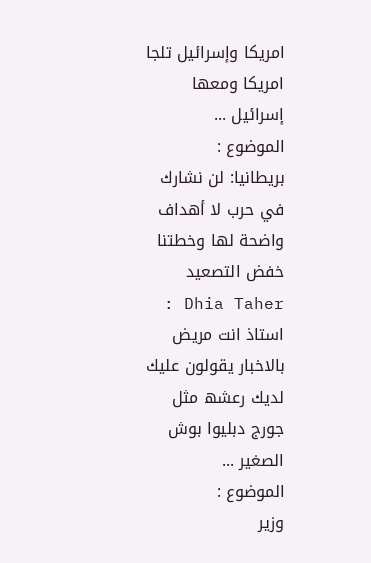امريكا وإسرائيل تلجا امريكا ومعھا إسرائيل ...
الموضوع :
بريطانيا: لن نشارك في حرب لا أهداف واضحة لها وخطتنا خفض التصعيد
Dhia Taher : استاذ انت مريض بالاخبار يقولون عليك لديك رعشھ مثل جورج دبليوا بوش الصغير ...
الموضوع :
وزير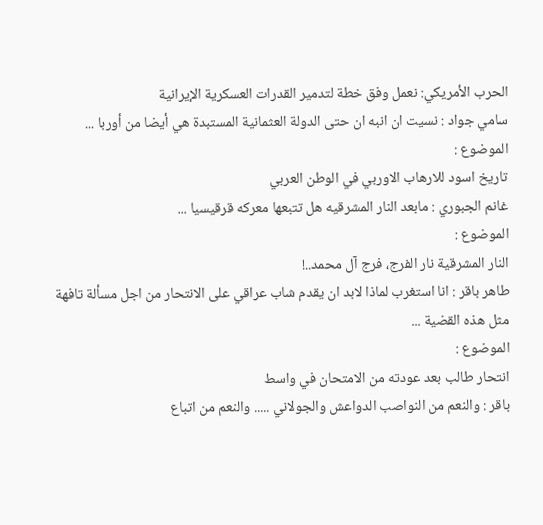الحرب الأمريكي: نعمل وفق خطة لتدمير القدرات العسكرية الإيرانية
سامي جواد : نسيت ان انبه ان حتى الدولة العثمانية المستبدة هي أيضا من أوربا ...
الموضوع :
تاريخ اسود للارهاب الاوربي في الوطن العربي
غانم الجبوري : مابعد النار المشرقيه هل تتبعها معركه قرقيسيا ...
الموضوع :
النار المشرقية نار الفرج، فرج آل محمد..!
طاهر باقر : انا استغرب لماذا لابد ان يقدم شاب عراقي على الانتحار من اجل مسألة تافهة مثل هذه القضية ...
الموضوع :
انتحار طالب بعد عودته من الامتحان في واسط
باقر : والنعم من النواصب الدواعش والجولاني ..... والنعم من اتباع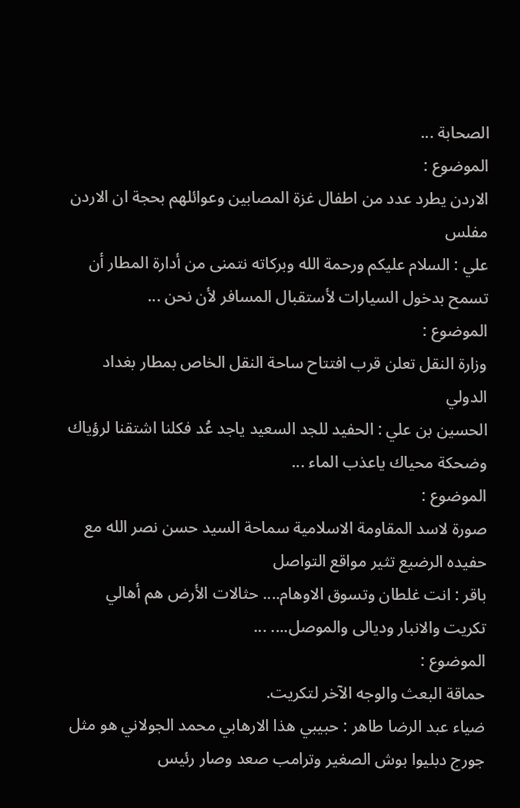الصحابة ...
الموضوع :
الاردن يطرد عدد من اطفال غزة المصابين وعوائلهم بحجة ان الاردن مفلس
علي : السلام عليكم ورحمة الله وبركاته نتمنى من أدارة المطار أن تسمح بدخول السيارات لأستقبال المسافر لأن نحن ...
الموضوع :
وزارة النقل تعلن قرب افتتاح ساحة النقل الخاص بمطار بغداد الدولي
الحسين بن علي : الحفيد للجد السعيد ياجد عُد فكلنا اشتقنا لرؤياك وضحكة محياك ياعذب الماء ...
الموضوع :
صورة لاسد المقاومة الاسلامية سماحة السيد حسن نصر الله مع حفيده الرضيع تثير مواقع التواصل
باقر : انت غلطان وتسوق الاوهام.... حثالات الأرض هم أهالي تكريت والانبار وديالى والموصل.... ...
الموضوع :
حماقة البعث والوجه الآخر لتكريت.
ضياء عبد الرضا طاهر : حبيبي ھذا الارھابي محمد الجولاني ھو مثل جورج دبليوا بوش الصغير وترامب صعد وصار رئيس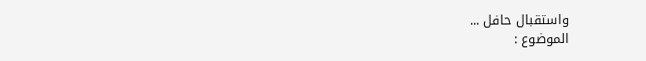واستقبال حافل ...
الموضوع :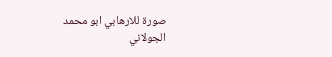صورة للارهابي ابو محمد الجولاني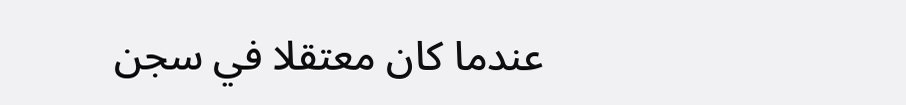عندما كان معتقلا في سجن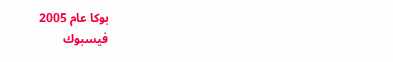بوكا عام 2005
فيسبوك